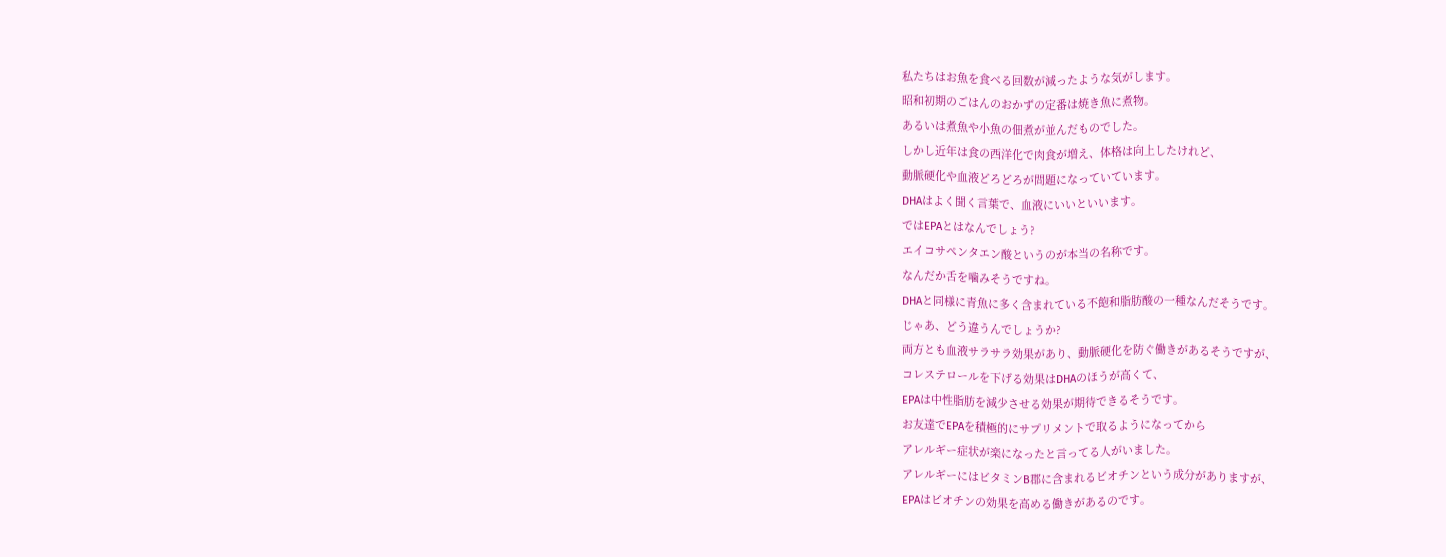私たちはお魚を食べる回数が減ったような気がします。
昭和初期のごはんのおかずの定番は焼き魚に煮物。
あるいは煮魚や小魚の佃煮が並んだものでした。
しかし近年は食の西洋化で肉食が増え、体格は向上したけれど、
動脈硬化や血液どろどろが問題になっていています。
DHAはよく聞く言葉で、血液にいいといいます。
ではEPAとはなんでしょう?
エイコサペンタエン酸というのが本当の名称です。
なんだか舌を噛みそうですね。
DHAと同様に青魚に多く含まれている不飽和脂肪酸の一種なんだそうです。
じゃあ、どう違うんでしょうか?
両方とも血液サラサラ効果があり、動脈硬化を防ぐ働きがあるそうですが、
コレステロールを下げる効果はDHAのほうが高くて、
EPAは中性脂肪を減少させる効果が期待できるそうです。
お友達でEPAを積極的にサプリメントで取るようになってから
アレルギー症状が楽になったと言ってる人がいました。
アレルギーにはビタミンB郡に含まれるビオチンという成分がありますが、
EPAはビオチンの効果を高める働きがあるのです。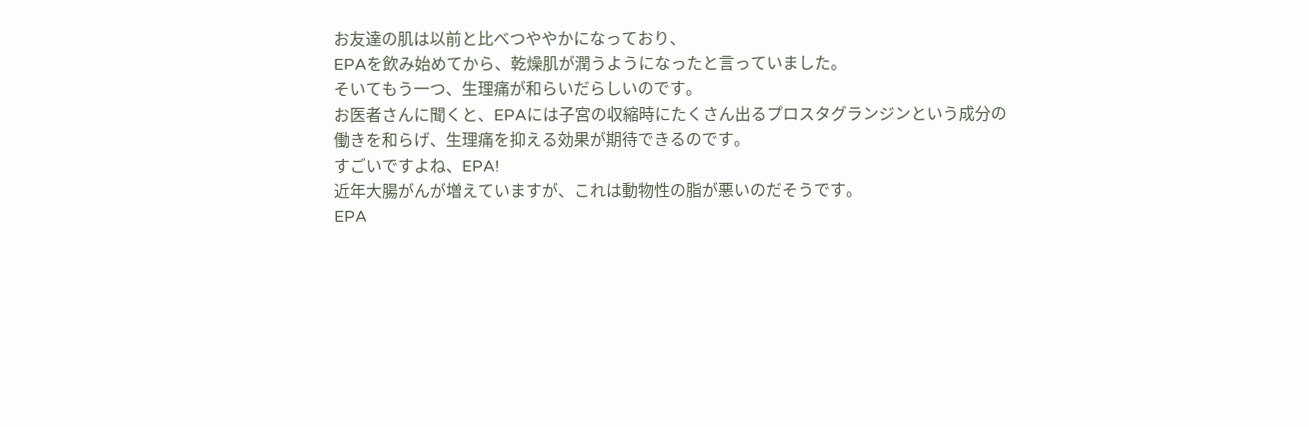お友達の肌は以前と比べつややかになっており、
EPAを飲み始めてから、乾燥肌が潤うようになったと言っていました。
そいてもう一つ、生理痛が和らいだらしいのです。
お医者さんに聞くと、EPAには子宮の収縮時にたくさん出るプロスタグランジンという成分の働きを和らげ、生理痛を抑える効果が期待できるのです。
すごいですよね、EPA!
近年大腸がんが増えていますが、これは動物性の脂が悪いのだそうです。
EPA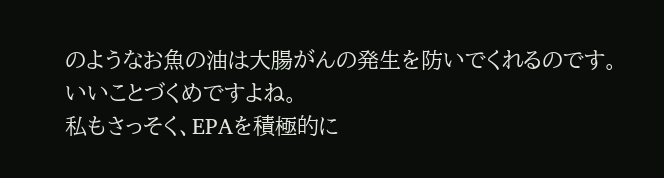のようなお魚の油は大腸がんの発生を防いでくれるのです。
いいことづくめですよね。
私もさっそく、EPAを積極的に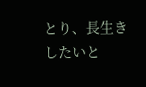とり、長生きしたいと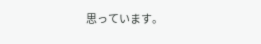思っています。